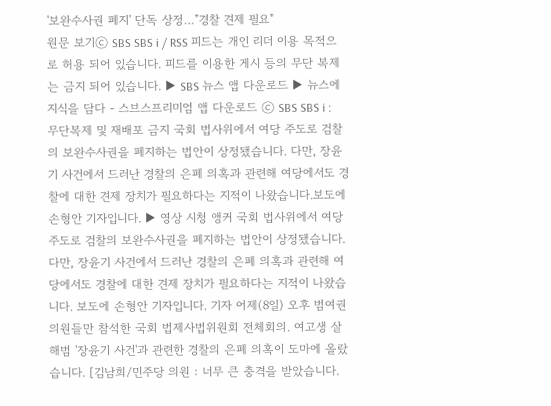'보완수사권 폐지' 단독 상정…"경찰 견제 필요"
원문 보기ⓒ SBS SBS i / RSS 피드는 개인 리더 이용 목적으로 허용 되어 있습니다. 피드를 이용한 게시 등의 무단 복제는 금지 되어 있습니다. ▶ SBS 뉴스 앱 다운로드 ▶ 뉴스에 지식을 담다 - 스브스프리미엄 앱 다운로드 ⓒ SBS SBS i : 무단복제 및 재배포 금지 국회 법사위에서 여당 주도로 검찰의 보완수사권을 폐지하는 법안이 상정됐습니다. 다만, 장윤기 사건에서 드러난 경찰의 은폐 의혹과 관련해 여당에서도 경찰에 대한 견제 장치가 필요하다는 지적이 나왔습니다.보도에 손형안 기자입니다. ▶ 영상 시청 앵커 국회 법사위에서 여당 주도로 검찰의 보완수사권을 폐지하는 법안이 상정됐습니다. 다만, 장윤기 사건에서 드러난 경찰의 은폐 의혹과 관련해 여당에서도 경찰에 대한 견제 장치가 필요하다는 지적이 나왔습니다. 보도에 손형안 기자입니다. 기자 어제(8일) 오후 범여권 의원들만 참석한 국회 법제사법위원회 전체회의. 여고생 살해범 '장윤기 사건'과 관련한 경찰의 은폐 의혹이 도마에 올랐습니다. [김남희/민주당 의원 : 너무 큰 충격을 받았습니다.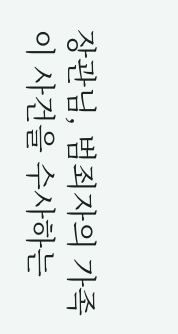장관님, 범죄자의 가족이 사건을 수사하는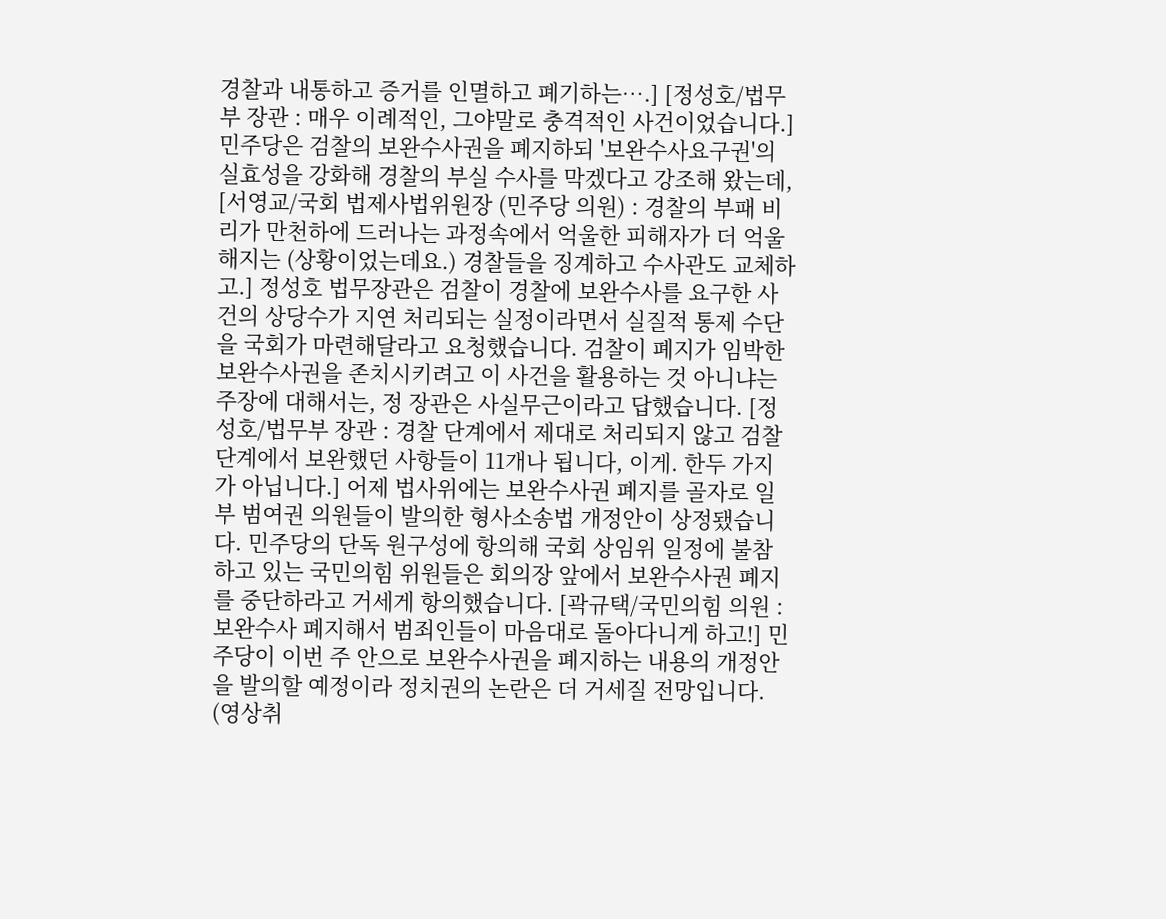경찰과 내통하고 증거를 인멸하고 폐기하는….] [정성호/법무부 장관 : 매우 이례적인, 그야말로 충격적인 사건이었습니다.] 민주당은 검찰의 보완수사권을 폐지하되 '보완수사요구권'의 실효성을 강화해 경찰의 부실 수사를 막겠다고 강조해 왔는데, [서영교/국회 법제사법위원장 (민주당 의원) : 경찰의 부패 비리가 만천하에 드러나는 과정속에서 억울한 피해자가 더 억울해지는 (상황이었는데요.) 경찰들을 징계하고 수사관도 교체하고.] 정성호 법무장관은 검찰이 경찰에 보완수사를 요구한 사건의 상당수가 지연 처리되는 실정이라면서 실질적 통제 수단을 국회가 마련해달라고 요청했습니다. 검찰이 폐지가 임박한 보완수사권을 존치시키려고 이 사건을 활용하는 것 아니냐는 주장에 대해서는, 정 장관은 사실무근이라고 답했습니다. [정성호/법무부 장관 : 경찰 단계에서 제대로 처리되지 않고 검찰 단계에서 보완했던 사항들이 11개나 됩니다, 이게. 한두 가지가 아닙니다.] 어제 법사위에는 보완수사권 폐지를 골자로 일부 범여권 의원들이 발의한 형사소송법 개정안이 상정됐습니다. 민주당의 단독 원구성에 항의해 국회 상임위 일정에 불참하고 있는 국민의힘 위원들은 회의장 앞에서 보완수사권 폐지를 중단하라고 거세게 항의했습니다. [곽규택/국민의힘 의원 : 보완수사 폐지해서 범죄인들이 마음대로 돌아다니게 하고!] 민주당이 이번 주 안으로 보완수사권을 폐지하는 내용의 개정안을 발의할 예정이라 정치권의 논란은 더 거세질 전망입니다. (영상취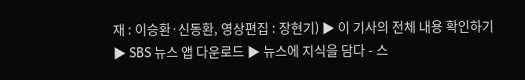재 : 이승환·신동환, 영상편집 : 장현기) ▶ 이 기사의 전체 내용 확인하기 ▶ SBS 뉴스 앱 다운로드 ▶ 뉴스에 지식을 담다 - 스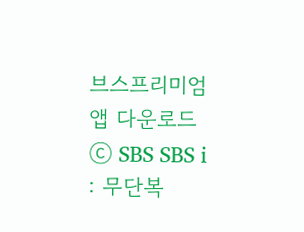브스프리미엄 앱 다운로드 ⓒ SBS SBS i : 무단복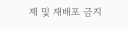제 및 재배포 금지